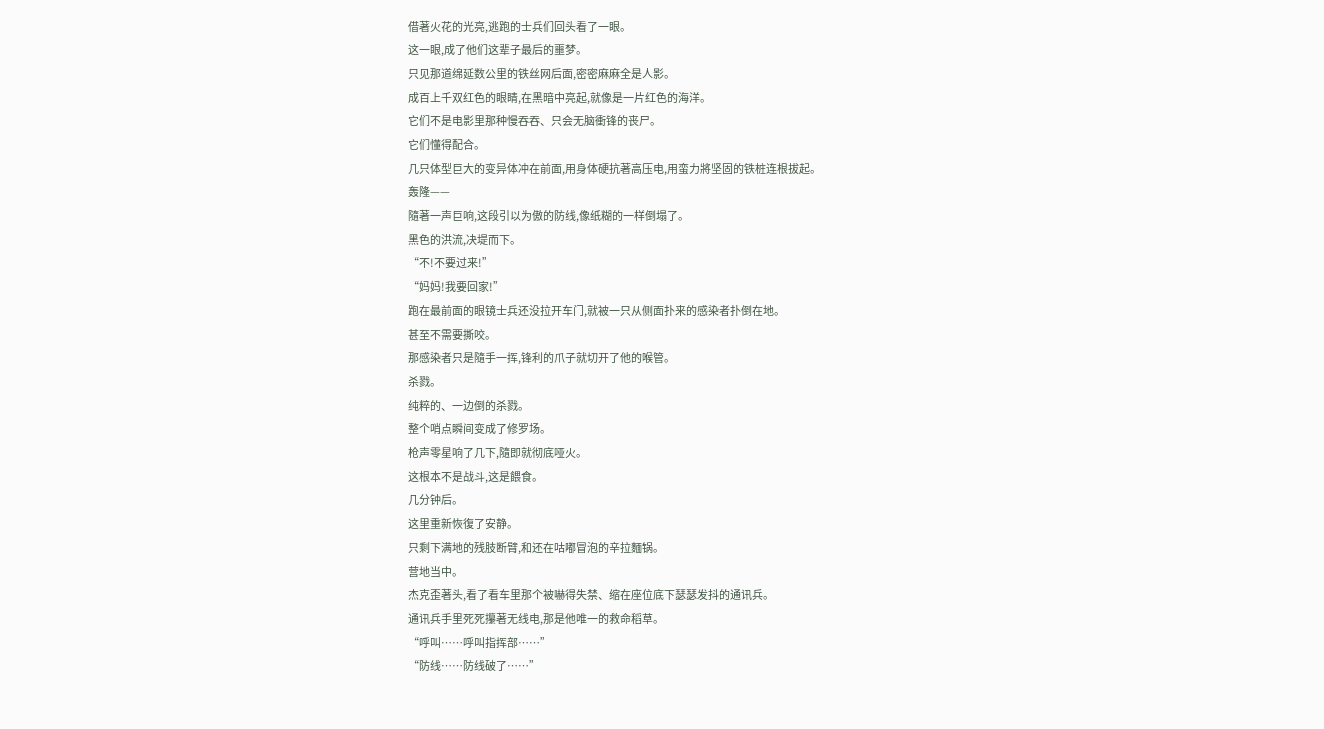借著火花的光亮,逃跑的士兵们回头看了一眼。
这一眼,成了他们这辈子最后的噩梦。
只见那道绵延数公里的铁丝网后面,密密麻麻全是人影。
成百上千双红色的眼睛,在黑暗中亮起,就像是一片红色的海洋。
它们不是电影里那种慢吞吞、只会无脑衝锋的丧尸。
它们懂得配合。
几只体型巨大的变异体冲在前面,用身体硬抗著高压电,用蛮力將坚固的铁桩连根拔起。
轰隆——
隨著一声巨响,这段引以为傲的防线,像纸糊的一样倒塌了。
黑色的洪流,决堤而下。
“不!不要过来!”
“妈妈!我要回家!”
跑在最前面的眼镜士兵还没拉开车门,就被一只从侧面扑来的感染者扑倒在地。
甚至不需要撕咬。
那感染者只是隨手一挥,锋利的爪子就切开了他的喉管。
杀戮。
纯粹的、一边倒的杀戮。
整个哨点瞬间变成了修罗场。
枪声零星响了几下,隨即就彻底哑火。
这根本不是战斗,这是餵食。
几分钟后。
这里重新恢復了安静。
只剩下满地的残肢断臂,和还在咕嘟冒泡的辛拉麵锅。
营地当中。
杰克歪著头,看了看车里那个被嚇得失禁、缩在座位底下瑟瑟发抖的通讯兵。
通讯兵手里死死攥著无线电,那是他唯一的救命稻草。
“呼叫……呼叫指挥部……”
“防线……防线破了……”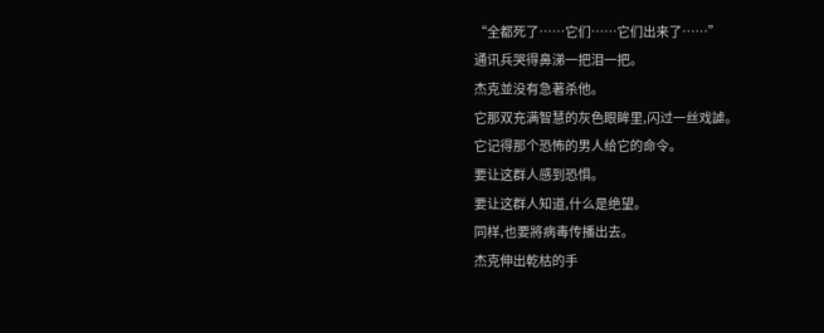“全都死了……它们……它们出来了……”
通讯兵哭得鼻涕一把泪一把。
杰克並没有急著杀他。
它那双充满智慧的灰色眼眸里,闪过一丝戏謔。
它记得那个恐怖的男人给它的命令。
要让这群人感到恐惧。
要让这群人知道,什么是绝望。
同样,也要將病毒传播出去。
杰克伸出乾枯的手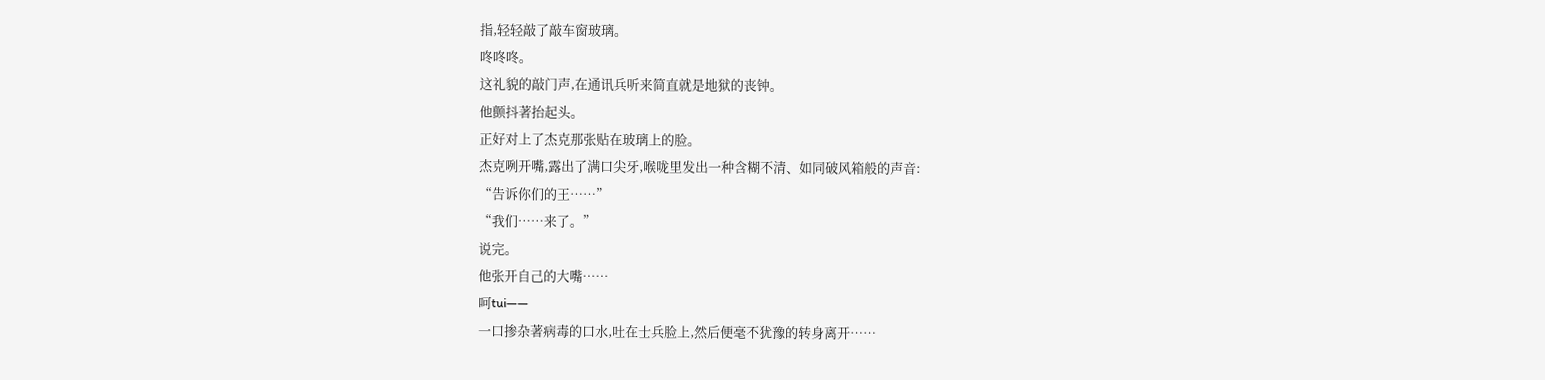指,轻轻敲了敲车窗玻璃。
咚咚咚。
这礼貌的敲门声,在通讯兵听来简直就是地狱的丧钟。
他颤抖著抬起头。
正好对上了杰克那张贴在玻璃上的脸。
杰克咧开嘴,露出了满口尖牙,喉咙里发出一种含糊不清、如同破风箱般的声音:
“告诉你们的王……”
“我们……来了。”
说完。
他张开自己的大嘴……
呵tui——
一口掺杂著病毒的口水,吐在士兵脸上,然后便毫不犹豫的转身离开……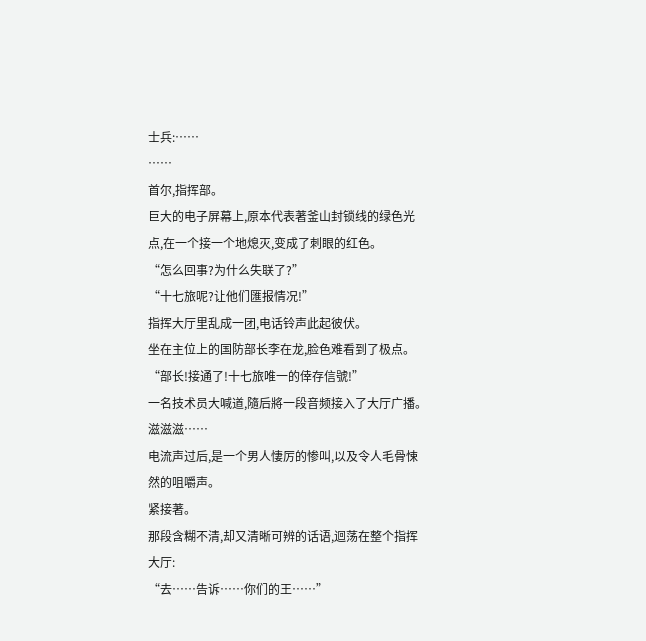士兵:……
……
首尔,指挥部。
巨大的电子屏幕上,原本代表著釜山封锁线的绿色光点,在一个接一个地熄灭,变成了刺眼的红色。
“怎么回事?为什么失联了?”
“十七旅呢?让他们匯报情况!”
指挥大厅里乱成一团,电话铃声此起彼伏。
坐在主位上的国防部长李在龙,脸色难看到了极点。
“部长!接通了!十七旅唯一的倖存信號!”
一名技术员大喊道,隨后將一段音频接入了大厅广播。
滋滋滋……
电流声过后,是一个男人悽厉的惨叫,以及令人毛骨悚然的咀嚼声。
紧接著。
那段含糊不清,却又清晰可辨的话语,迴荡在整个指挥大厅:
“去……告诉……你们的王……”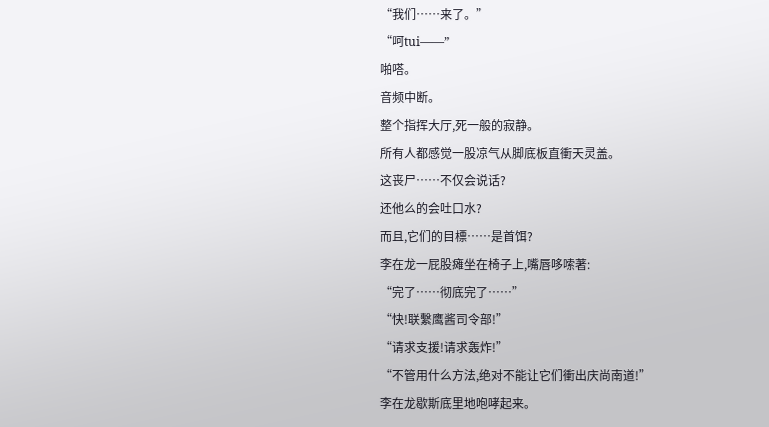“我们……来了。”
“呵tui——”
啪嗒。
音频中断。
整个指挥大厅,死一般的寂静。
所有人都感觉一股凉气从脚底板直衝天灵盖。
这丧尸……不仅会说话?
还他么的会吐口水?
而且,它们的目標……是首饵?
李在龙一屁股瘫坐在椅子上,嘴唇哆嗦著:
“完了……彻底完了……”
“快!联繫鹰酱司令部!”
“请求支援!请求轰炸!”
“不管用什么方法,绝对不能让它们衝出庆尚南道!”
李在龙歇斯底里地咆哮起来。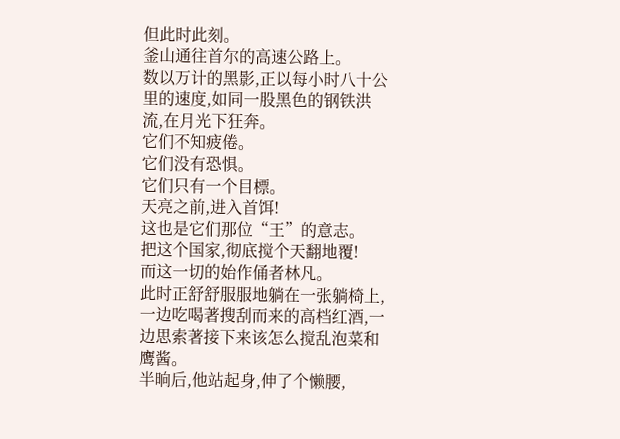但此时此刻。
釜山通往首尔的高速公路上。
数以万计的黑影,正以每小时八十公里的速度,如同一股黑色的钢铁洪流,在月光下狂奔。
它们不知疲倦。
它们没有恐惧。
它们只有一个目標。
天亮之前,进入首饵!
这也是它们那位“王”的意志。
把这个国家,彻底搅个天翻地覆!
而这一切的始作俑者林凡。
此时正舒舒服服地躺在一张躺椅上,一边吃喝著搜刮而来的高档红酒,一边思索著接下来该怎么搅乱泡菜和鹰酱。
半晌后,他站起身,伸了个懒腰,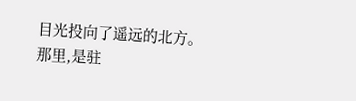目光投向了遥远的北方。
那里,是驻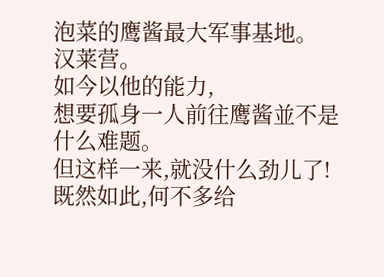泡菜的鹰酱最大军事基地。
汉莱营。
如今以他的能力,
想要孤身一人前往鹰酱並不是什么难题。
但这样一来,就没什么劲儿了!
既然如此,何不多给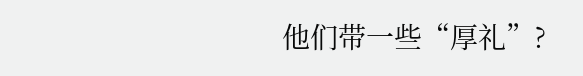他们带一些“厚礼”?